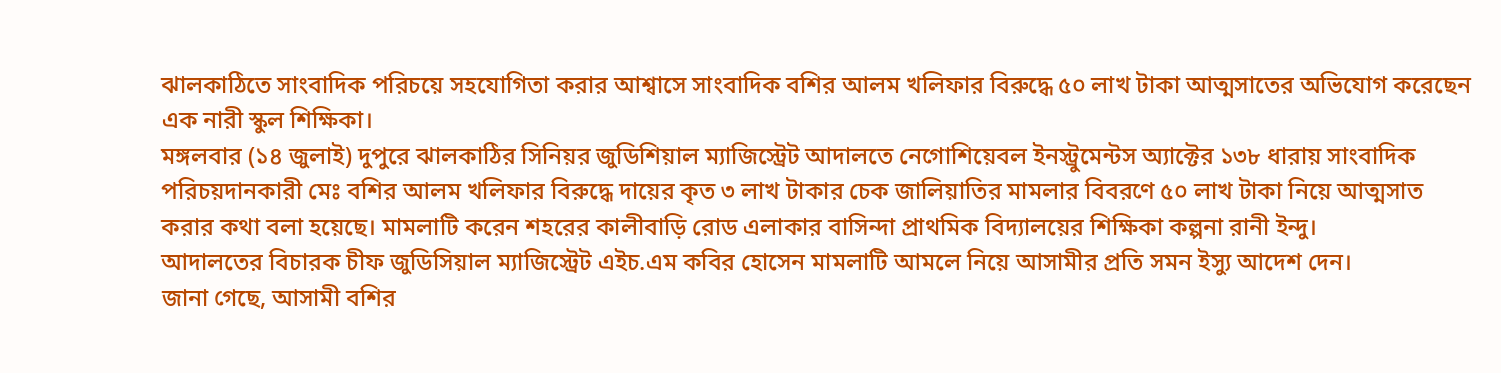ঝালকাঠিতে সাংবাদিক পরিচয়ে সহযোগিতা করার আশ্বাসে সাংবাদিক বশির আলম খলিফার বিরুদ্ধে ৫০ লাখ টাকা আত্মসাতের অভিযোগ করেছেন এক নারী স্কুল শিক্ষিকা।
মঙ্গলবার (১৪ জুলাই) দুপুরে ঝালকাঠির সিনিয়র জুডিশিয়াল ম্যাজিস্ট্রেট আদালতে নেগোশিয়েবল ইনস্ট্রুমেন্টস অ্যাক্টের ১৩৮ ধারায় সাংবাদিক পরিচয়দানকারী মেঃ বশির আলম খলিফার বিরুদ্ধে দায়ের কৃত ৩ লাখ টাকার চেক জালিয়াতির মামলার বিবরণে ৫০ লাখ টাকা নিয়ে আত্মসাত করার কথা বলা হয়েছে। মামলাটি করেন শহরের কালীবাড়ি রোড এলাকার বাসিন্দা প্রাথমিক বিদ্যালয়ের শিক্ষিকা কল্পনা রানী ইন্দু।
আদালতের বিচারক চীফ জুডিসিয়াল ম্যাজিস্ট্রেট এইচ.এম কবির হোসেন মামলাটি আমলে নিয়ে আসামীর প্রতি সমন ইস্যু আদেশ দেন।
জানা গেছে, আসামী বশির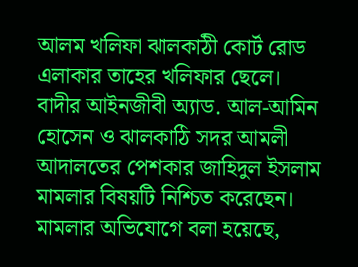আলম খলিফা ঝালকাঠী কোর্ট রোড এলাকার তাহের খলিফার ছেলে।
বাদীর আইনজীবী অ্যাড. আল-আমিন হোসেন ও ঝালকাঠি সদর আমলী আদালতের পেশকার জাহিদুল ইসলাম মামলার বিষয়টি নিশ্চিত করেছেন।
মামলার অভিযোগে বলা হয়েছে,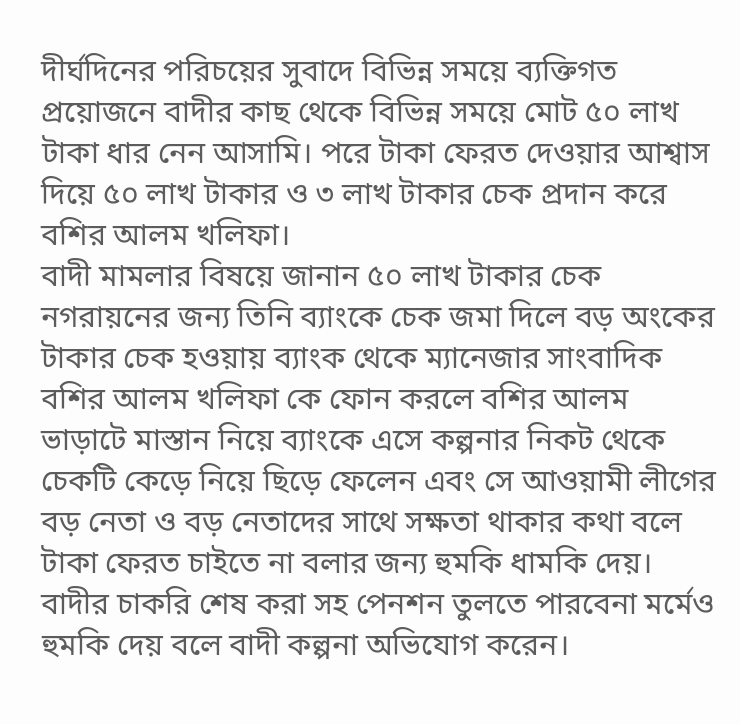দীর্ঘদিনের পরিচয়ের সুবাদে বিভিন্ন সময়ে ব্যক্তিগত প্রয়োজনে বাদীর কাছ থেকে বিভিন্ন সময়ে মোট ৫০ লাখ টাকা ধার নেন আসামি। পরে টাকা ফেরত দেওয়ার আশ্বাস দিয়ে ৫০ লাখ টাকার ও ৩ লাখ টাকার চেক প্রদান করে বশির আলম খলিফা।
বাদী মামলার বিষয়ে জানান ৫০ লাখ টাকার চেক নগরায়নের জন্য তিনি ব্যাংকে চেক জমা দিলে বড় অংকের টাকার চেক হওয়ায় ব্যাংক থেকে ম্যানেজার সাংবাদিক বশির আলম খলিফা কে ফোন করলে বশির আলম ভাড়াটে মাস্তান নিয়ে ব্যাংকে এসে কল্পনার নিকট থেকে চেকটি কেড়ে নিয়ে ছিড়ে ফেলেন এবং সে আওয়ামী লীগের বড় নেতা ও বড় নেতাদের সাথে সক্ষতা থাকার কথা বলে টাকা ফেরত চাইতে না বলার জন্য হুমকি ধামকি দেয়।
বাদীর চাকরি শেষ করা সহ পেনশন তুলতে পারবেনা মর্মেও হুমকি দেয় বলে বাদী কল্পনা অভিযোগ করেন।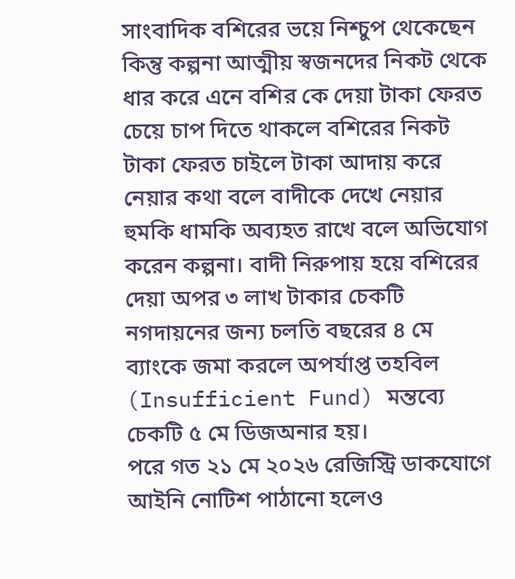সাংবাদিক বশিরের ভয়ে নিশ্চুপ থেকেছেন কিন্তু কল্পনা আত্মীয় স্বজনদের নিকট থেকে ধার করে এনে বশির কে দেয়া টাকা ফেরত চেয়ে চাপ দিতে থাকলে বশিরের নিকট টাকা ফেরত চাইলে টাকা আদায় করে নেয়ার কথা বলে বাদীকে দেখে নেয়ার হুমকি ধামকি অব্যহত রাখে বলে অভিযোগ করেন কল্পনা। বাদী নিরুপায় হয়ে বশিরের দেয়া অপর ৩ লাখ টাকার চেকটি নগদায়নের জন্য চলতি বছরের ৪ মে ব্যাংকে জমা করলে অপর্যাপ্ত তহবিল (Insufficient Fund) মন্তব্যে চেকটি ৫ মে ডিজঅনার হয়।
পরে গত ২১ মে ২০২৬ রেজিস্ট্রি ডাকযোগে আইনি নোটিশ পাঠানো হলেও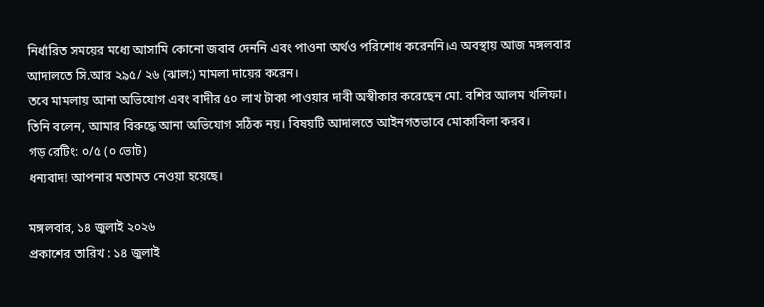নির্ধারিত সময়ের মধ্যে আসামি কোনো জবাব দেননি এবং পাওনা অর্থও পরিশোধ করেননি।এ অবস্থায় আজ মঙ্গলবার আদালতে সি.আর ২৯৫/ ২৬ (ঝাল:) মামলা দায়ের করেন।
তবে মামলায় আনা অভিযোগ এবং বাদীর ৫০ লাখ টাকা পাওয়ার দাবী অস্বীকার করেছেন মো. বশির আলম খলিফা। তিনি বলেন, আমার বিরুদ্ধে আনা অভিযোগ সঠিক নয়। বিষয়টি আদালতে আইনগতভাবে মোকাবিলা করব।
গড় রেটিং: ০/৫ (০ ভোট)
ধন্যবাদ! আপনার মতামত নেওয়া হয়েছে।

মঙ্গলবার, ১৪ জুলাই ২০২৬
প্রকাশের তারিখ : ১৪ জুলাই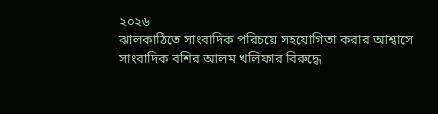২০২৬
ঝালকাঠিতে সাংবাদিক পরিচয়ে সহযোগিতা করার আশ্বাসে সাংবাদিক বশির আলম খলিফার বিরুদ্ধে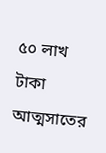৫০ লাখ টাকা আত্মসাতের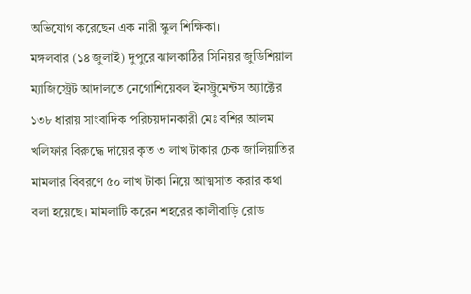অভিযোগ করেছেন এক নারী স্কুল শিক্ষিকা।
মঙ্গলবার (১৪ জুলাই) দুপুরে ঝালকাঠির সিনিয়র জুডিশিয়াল ম্যাজিস্ট্রেট আদালতে নেগোশিয়েবল ইনস্ট্রুমেন্টস অ্যাক্টের ১৩৮ ধারায় সাংবাদিক পরিচয়দানকারী মেঃ বশির আলম খলিফার বিরুদ্ধে দায়ের কৃত ৩ লাখ টাকার চেক জালিয়াতির মামলার বিবরণে ৫০ লাখ টাকা নিয়ে আত্মসাত করার কথা বলা হয়েছে। মামলাটি করেন শহরের কালীবাড়ি রোড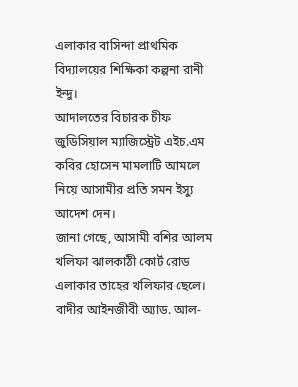এলাকার বাসিন্দা প্রাথমিক বিদ্যালয়ের শিক্ষিকা কল্পনা রানী ইন্দু।
আদালতের বিচারক চীফ জুডিসিয়াল ম্যাজিস্ট্রেট এইচ.এম কবির হোসেন মামলাটি আমলে নিয়ে আসামীর প্রতি সমন ইস্যু আদেশ দেন।
জানা গেছে, আসামী বশির আলম খলিফা ঝালকাঠী কোর্ট রোড এলাকার তাহের খলিফার ছেলে।
বাদীর আইনজীবী অ্যাড. আল-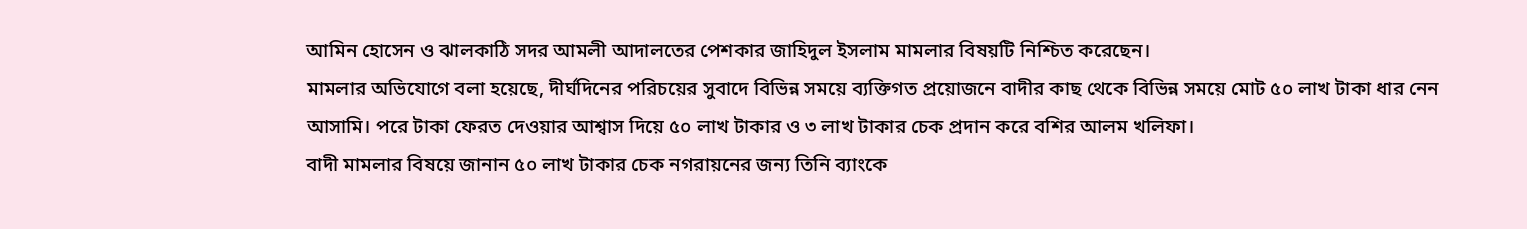আমিন হোসেন ও ঝালকাঠি সদর আমলী আদালতের পেশকার জাহিদুল ইসলাম মামলার বিষয়টি নিশ্চিত করেছেন।
মামলার অভিযোগে বলা হয়েছে, দীর্ঘদিনের পরিচয়ের সুবাদে বিভিন্ন সময়ে ব্যক্তিগত প্রয়োজনে বাদীর কাছ থেকে বিভিন্ন সময়ে মোট ৫০ লাখ টাকা ধার নেন আসামি। পরে টাকা ফেরত দেওয়ার আশ্বাস দিয়ে ৫০ লাখ টাকার ও ৩ লাখ টাকার চেক প্রদান করে বশির আলম খলিফা।
বাদী মামলার বিষয়ে জানান ৫০ লাখ টাকার চেক নগরায়নের জন্য তিনি ব্যাংকে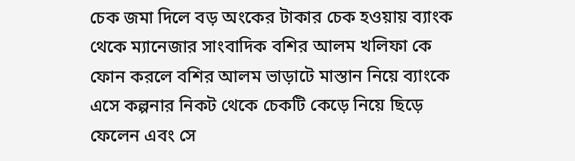চেক জমা দিলে বড় অংকের টাকার চেক হওয়ায় ব্যাংক থেকে ম্যানেজার সাংবাদিক বশির আলম খলিফা কে ফোন করলে বশির আলম ভাড়াটে মাস্তান নিয়ে ব্যাংকে এসে কল্পনার নিকট থেকে চেকটি কেড়ে নিয়ে ছিড়ে ফেলেন এবং সে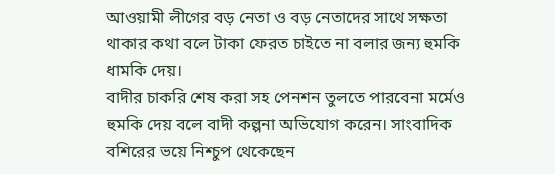আওয়ামী লীগের বড় নেতা ও বড় নেতাদের সাথে সক্ষতা থাকার কথা বলে টাকা ফেরত চাইতে না বলার জন্য হুমকি ধামকি দেয়।
বাদীর চাকরি শেষ করা সহ পেনশন তুলতে পারবেনা মর্মেও হুমকি দেয় বলে বাদী কল্পনা অভিযোগ করেন। সাংবাদিক বশিরের ভয়ে নিশ্চুপ থেকেছেন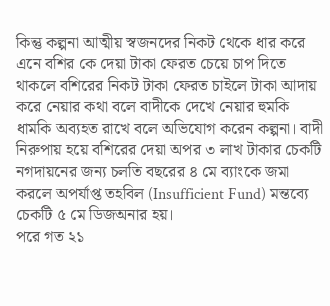কিন্তু কল্পনা আত্মীয় স্বজনদের নিকট থেকে ধার করে এনে বশির কে দেয়া টাকা ফেরত চেয়ে চাপ দিতে থাকলে বশিরের নিকট টাকা ফেরত চাইলে টাকা আদায় করে নেয়ার কথা বলে বাদীকে দেখে নেয়ার হুমকি ধামকি অব্যহত রাখে বলে অভিযোগ করেন কল্পনা। বাদী নিরুপায় হয়ে বশিরের দেয়া অপর ৩ লাখ টাকার চেকটি নগদায়নের জন্য চলতি বছরের ৪ মে ব্যাংকে জমা করলে অপর্যাপ্ত তহবিল (Insufficient Fund) মন্তব্যে চেকটি ৫ মে ডিজঅনার হয়।
পরে গত ২১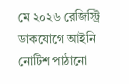মে ২০২৬ রেজিস্ট্রি ডাকযোগে আইনি নোটিশ পাঠানো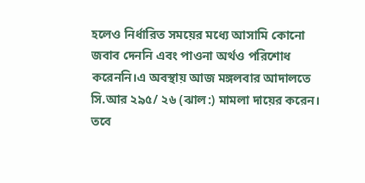হলেও নির্ধারিত সময়ের মধ্যে আসামি কোনো জবাব দেননি এবং পাওনা অর্থও পরিশোধ করেননি।এ অবস্থায় আজ মঙ্গলবার আদালতে সি.আর ২৯৫/ ২৬ (ঝাল:) মামলা দায়ের করেন।
তবে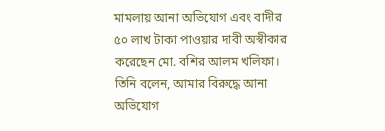মামলায় আনা অভিযোগ এবং বাদীর ৫০ লাখ টাকা পাওয়ার দাবী অস্বীকার করেছেন মো. বশির আলম খলিফা। তিনি বলেন, আমার বিরুদ্ধে আনা অভিযোগ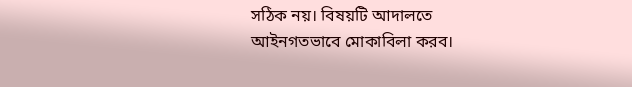সঠিক নয়। বিষয়টি আদালতে আইনগতভাবে মোকাবিলা করব।